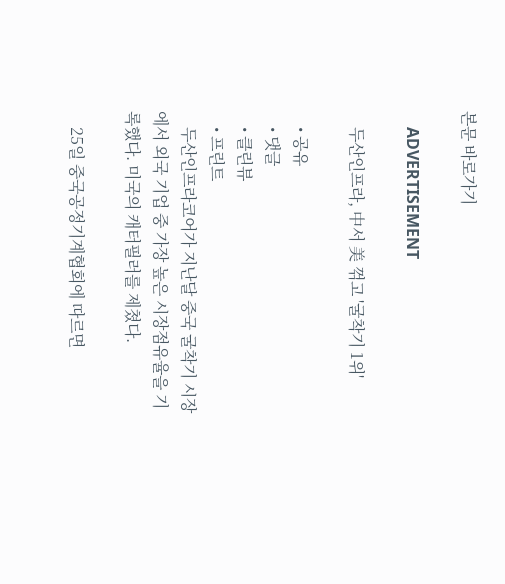본문 바로가기

    ADVERTISEMENT

    두산인프라, 中서 美 꺾고 '굴착기 1위'

    • 공유
    • 댓글
    • 클린뷰
    • 프린트
    두산인프라코어가 지난달 중국 굴착기 시장에서 외국 기업 중 가장 높은 시장점유율을 기록했다. 미국의 캐터필러를 제쳤다.

    25일 중국공정기계협회에 따르면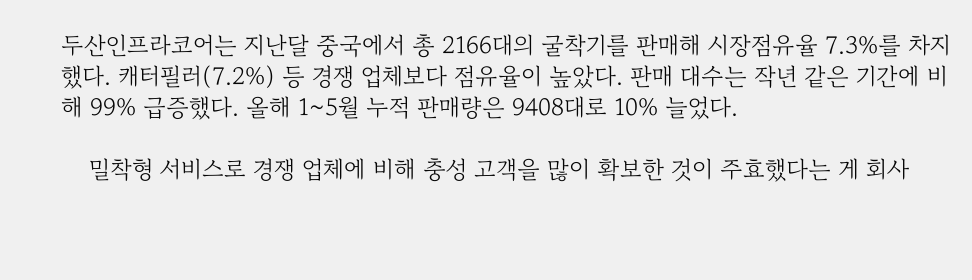두산인프라코어는 지난달 중국에서 총 2166대의 굴착기를 판매해 시장점유율 7.3%를 차지했다. 캐터필러(7.2%) 등 경쟁 업체보다 점유율이 높았다. 판매 대수는 작년 같은 기간에 비해 99% 급증했다. 올해 1~5월 누적 판매량은 9408대로 10% 늘었다.

    밀착형 서비스로 경쟁 업체에 비해 충성 고객을 많이 확보한 것이 주효했다는 게 회사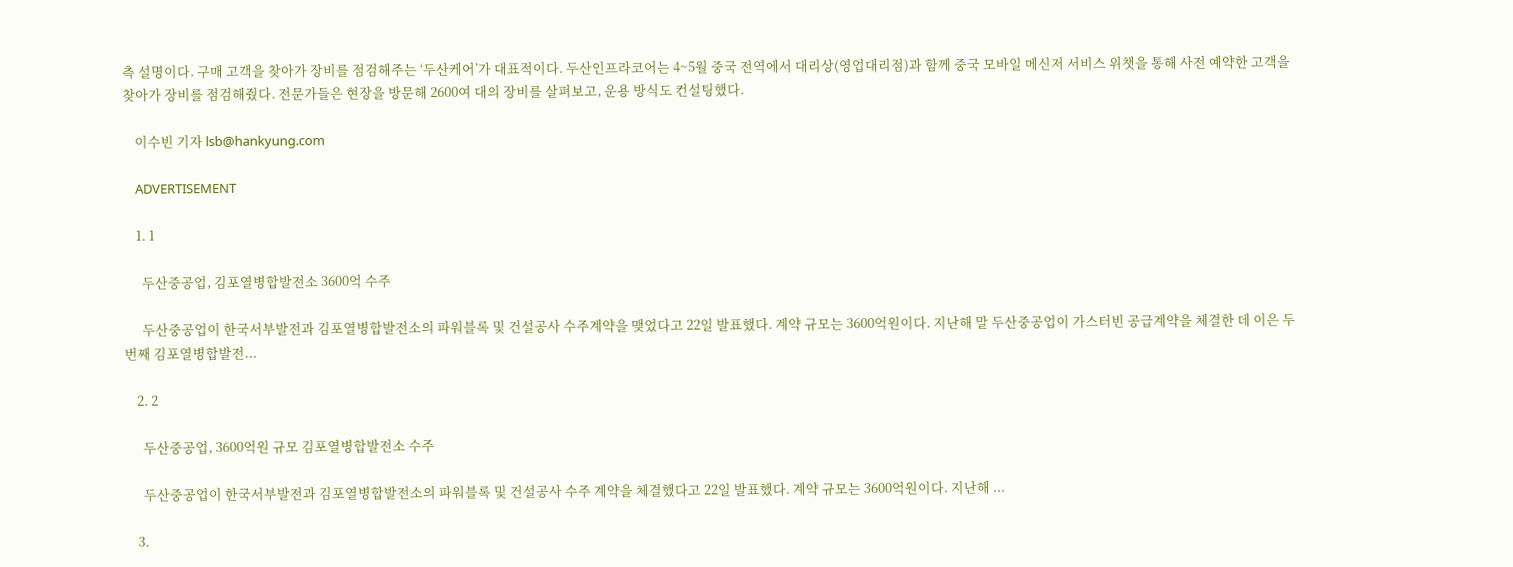측 설명이다. 구매 고객을 찾아가 장비를 점검해주는 ‘두산케어’가 대표적이다. 두산인프라코어는 4~5월 중국 전역에서 대리상(영업대리점)과 함께 중국 모바일 메신저 서비스 위챗을 통해 사전 예약한 고객을 찾아가 장비를 점검해줬다. 전문가들은 현장을 방문해 2600여 대의 장비를 살펴보고, 운용 방식도 컨설팅했다.

    이수빈 기자 lsb@hankyung.com

    ADVERTISEMENT

    1. 1

      두산중공업, 김포열병합발전소 3600억 수주

      두산중공업이 한국서부발전과 김포열병합발전소의 파워블록 및 건설공사 수주계약을 맺었다고 22일 발표했다. 계약 규모는 3600억원이다. 지난해 말 두산중공업이 가스터빈 공급계약을 체결한 데 이은 두 번째 김포열병합발전...

    2. 2

      두산중공업, 3600억원 규모 김포열병합발전소 수주

      두산중공업이 한국서부발전과 김포열병합발전소의 파워블록 및 건설공사 수주 계약을 체결했다고 22일 발표했다. 계약 규모는 3600억원이다. 지난해 ...

    3.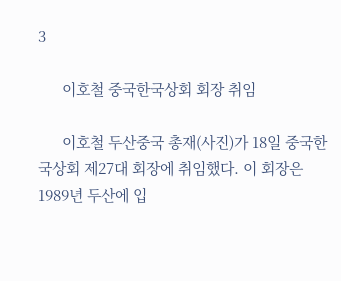3

      이호철 중국한국상회 회장 취임

      이호철 두산중국 총재(사진)가 18일 중국한국상회 제27대 회장에 취임했다. 이 회장은 1989년 두산에 입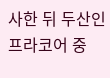사한 뒤 두산인프라코어 중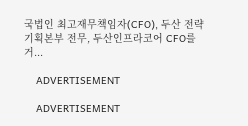국법인 최고재무책임자(CFO), 두산 전략기획본부 전무, 두산인프라코어 CFO를 거...

    ADVERTISEMENT

    ADVERTISEMENT